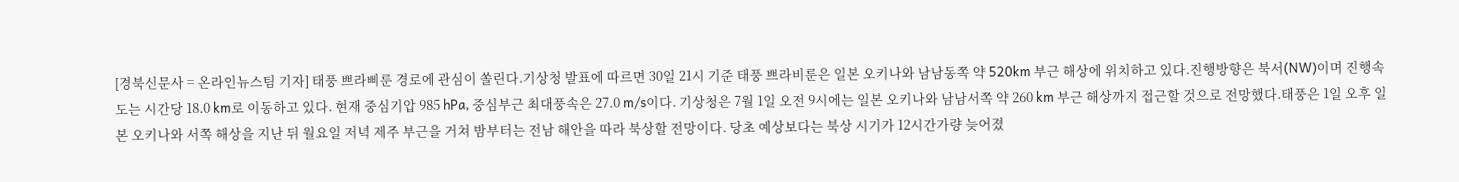[경북신문사 = 온라인뉴스팀 기자] 태풍 쁘라삐룬 경로에 관심이 쏠린다.기상청 발표에 따르면 30일 21시 기준 태풍 쁘라비룬은 일본 오키나와 남남동쪽 약 520km 부근 해상에 위치하고 있다.진행방향은 북서(NW)이며 진행속도는 시간당 18.0 km로 이동하고 있다. 현재 중심기압 985 hPa, 중심부근 최대풍속은 27.0 m/s이다. 기상청은 7월 1일 오전 9시에는 일본 오키나와 남남서쪽 약 260 km 부근 해상까지 접근할 것으로 전망했다.태풍은 1일 오후 일본 오키나와 서쪽 해상을 지난 뒤 월요일 저녁 제주 부근을 거쳐 밤부터는 전남 해안을 따라 북상할 전망이다. 당초 예상보다는 북상 시기가 12시간가량 늦어졌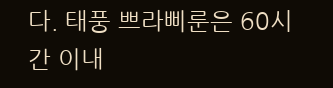다. 태풍 쁘라삐룬은 60시간 이내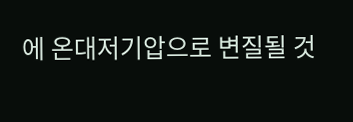에 온대저기압으로 변질될 것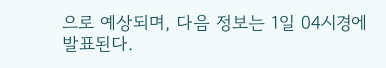으로 예상되며, 다음 정보는 1일 04시경에 발표된다.